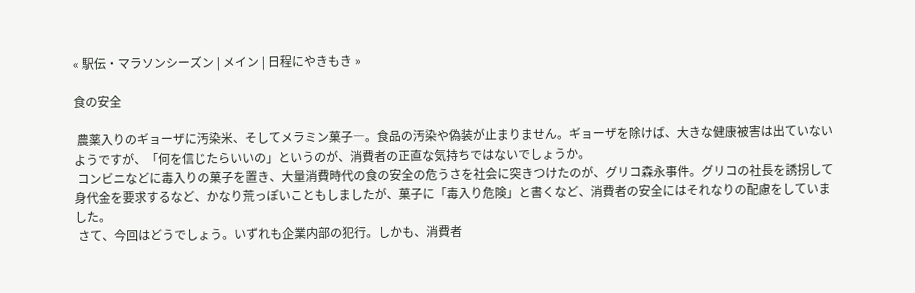« 駅伝・マラソンシーズン | メイン | 日程にやきもき »

食の安全

 農薬入りのギョーザに汚染米、そしてメラミン菓子―。食品の汚染や偽装が止まりません。ギョーザを除けば、大きな健康被害は出ていないようですが、「何を信じたらいいの」というのが、消費者の正直な気持ちではないでしょうか。
 コンビニなどに毒入りの菓子を置き、大量消費時代の食の安全の危うさを社会に突きつけたのが、グリコ森永事件。グリコの社長を誘拐して身代金を要求するなど、かなり荒っぽいこともしましたが、菓子に「毒入り危険」と書くなど、消費者の安全にはそれなりの配慮をしていました。
 さて、今回はどうでしょう。いずれも企業内部の犯行。しかも、消費者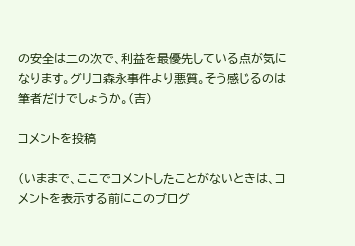の安全は二の次で、利益を最優先している点が気になります。グリコ森永事件より悪質。そう感じるのは筆者だけでしょうか。(吉)

コメントを投稿

(いままで、ここでコメントしたことがないときは、コメントを表示する前にこのブログ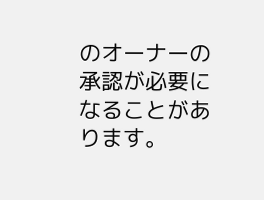のオーナーの承認が必要になることがあります。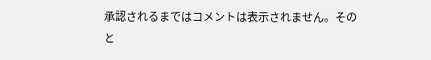承認されるまではコメントは表示されません。そのと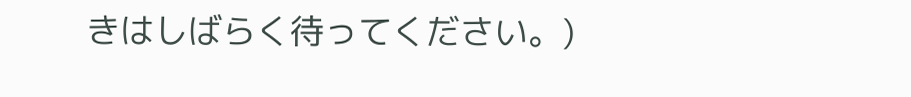きはしばらく待ってください。)